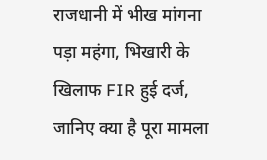राजधानी में भीख मांगना पड़ा महंगा, भिखारी के खिलाफ FIR हुई दर्ज, जानिए क्या है पूरा मामला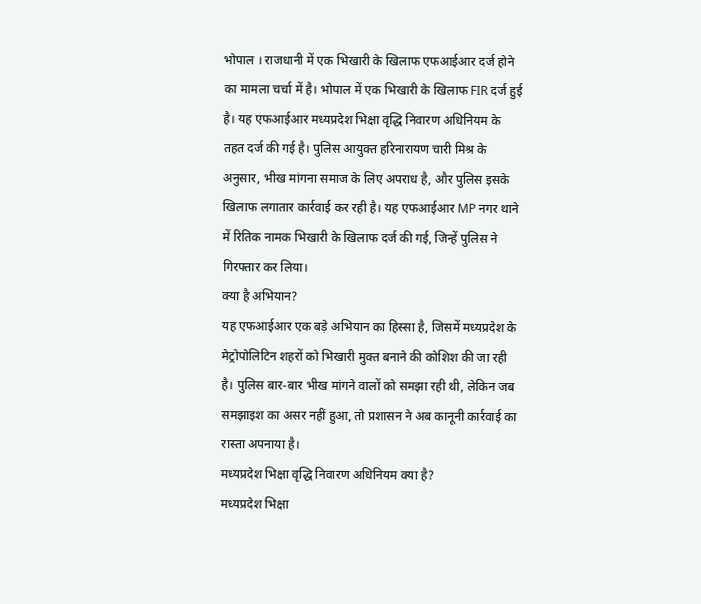भोपाल । राजधानी में एक भिखारी के खिलाफ एफआईआर दर्ज होने का मामला चर्चा में है। भोपाल में एक भिखारी के खिलाफ FIR दर्ज हुई है। यह एफआईआर मध्यप्रदेश भिक्षा वृद्धि निवारण अधिनियम के तहत दर्ज की गई है। पुलिस आयुक्त हरिनारायण चारी मिश्र के अनुसार, भीख मांगना समाज के लिए अपराध है, और पुलिस इसके खिलाफ लगातार कार्रवाई कर रही है। यह एफआईआर MP नगर थाने में रितिक नामक भिखारी के खिलाफ दर्ज की गई, जिन्हें पुलिस ने गिरफ्तार कर लिया।
क्या है अभियान?
यह एफआईआर एक बड़े अभियान का हिस्सा है, जिसमें मध्यप्रदेश के मेट्रोपोलिटिन शहरों को भिखारी मुक्त बनाने की कोशिश की जा रही है। पुलिस बार-बार भीख मांगने वालों को समझा रही थी, लेकिन जब समझाइश का असर नहीं हुआ, तो प्रशासन ने अब कानूनी कार्रवाई का रास्ता अपनाया है।
मध्यप्रदेश भिक्षा वृद्धि निवारण अधिनियम क्या है?
मध्यप्रदेश भिक्षा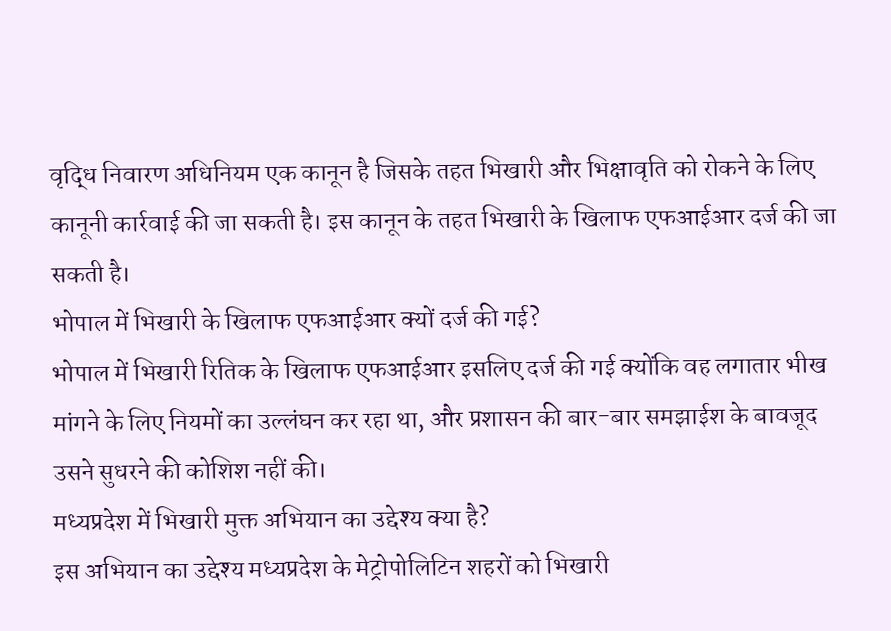वृद्धि निवारण अधिनियम एक कानून है जिसके तहत भिखारी और भिक्षावृति को रोकने के लिए कानूनी कार्रवाई की जा सकती है। इस कानून के तहत भिखारी के खिलाफ एफआईआर दर्ज की जा सकती है।
भोपाल में भिखारी के खिलाफ एफआईआर क्यों दर्ज की गई?
भोपाल में भिखारी रितिक के खिलाफ एफआईआर इसलिए दर्ज की गई क्योंकि वह लगातार भीख मांगने के लिए नियमों का उल्लंघन कर रहा था, और प्रशासन की बार-बार समझाईश के बावजूद उसने सुधरने की कोशिश नहीं की।
मध्यप्रदेश में भिखारी मुक्त अभियान का उद्देश्य क्या है?
इस अभियान का उद्देश्य मध्यप्रदेश के मेट्रोपोलिटिन शहरों को भिखारी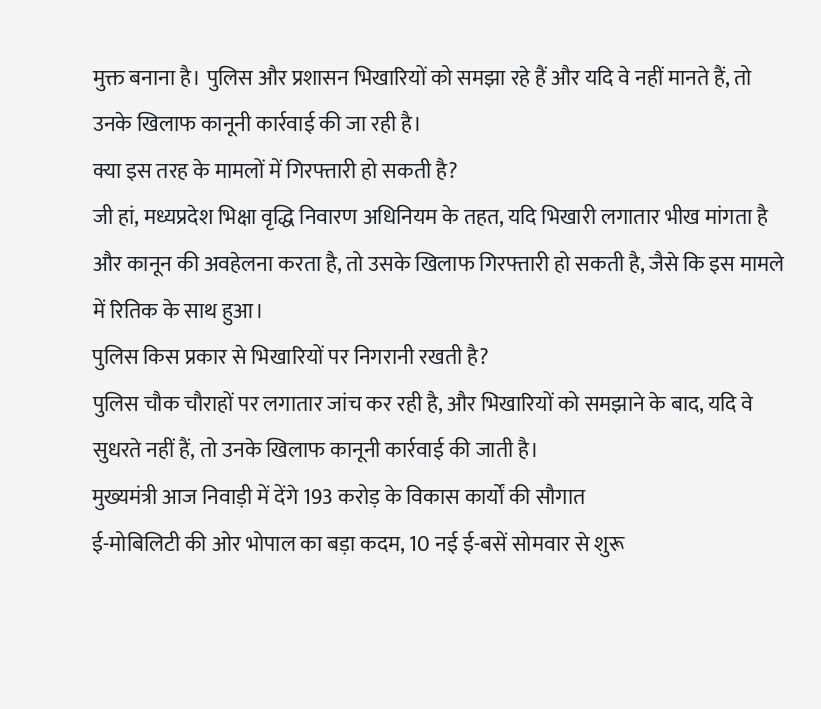मुक्त बनाना है। पुलिस और प्रशासन भिखारियों को समझा रहे हैं और यदि वे नहीं मानते हैं, तो उनके खिलाफ कानूनी कार्रवाई की जा रही है।
क्या इस तरह के मामलों में गिरफ्तारी हो सकती है?
जी हां, मध्यप्रदेश भिक्षा वृद्धि निवारण अधिनियम के तहत, यदि भिखारी लगातार भीख मांगता है और कानून की अवहेलना करता है, तो उसके खिलाफ गिरफ्तारी हो सकती है, जैसे कि इस मामले में रितिक के साथ हुआ।
पुलिस किस प्रकार से भिखारियों पर निगरानी रखती है?
पुलिस चौक चौराहों पर लगातार जांच कर रही है, और भिखारियों को समझाने के बाद, यदि वे सुधरते नहीं हैं, तो उनके खिलाफ कानूनी कार्रवाई की जाती है।
मुख्यमंत्री आज निवाड़ी में देंगे 193 करोड़ के विकास कार्यों की सौगात
ई-मोबिलिटी की ओर भोपाल का बड़ा कदम, 10 नई ई-बसें सोमवार से शुरू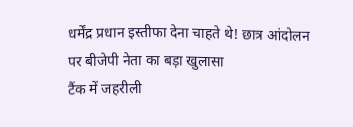धर्मेंद्र प्रधान इस्तीफा देना चाहते थे! छात्र आंदोलन पर बीजेपी नेता का बड़ा खुलासा
टैंक में जहरीली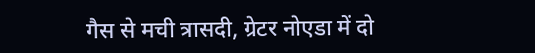गैस से मची त्रासदी, ग्रेटर नोएडा में दो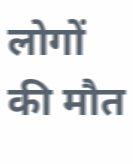लोगों की मौत